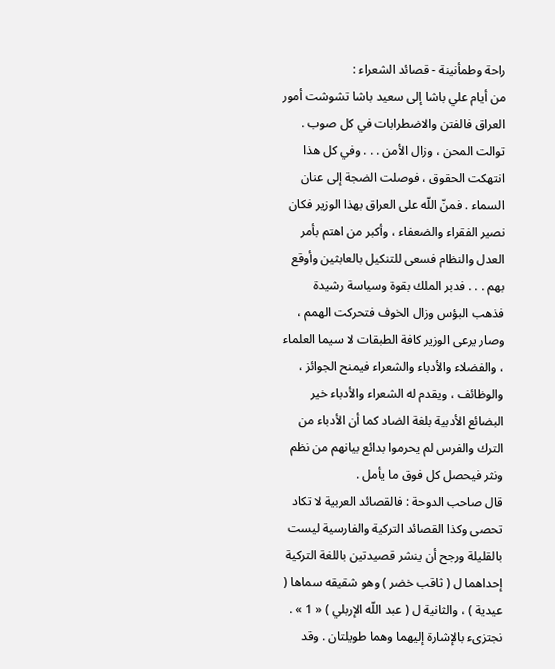راحة وطمأنينة - قصائد الشعراء :
من أيام علي باشا إلى سعيد باشا تشوشت أمور العراق فالفتن والاضطرابات في كل صوب . توالت المحن ، وزال الأمن . . . وفي كل هذا انتهكت الحقوق ، فوصلت الضجة إلى عنان السماء . فمنّ اللّه على العراق بهذا الوزير فكان نصير الفقراء والضعفاء ، وأكبر من اهتم بأمر العدل والنظام فسعى للتنكيل بالعابثين وأوقع بهم . . . فدبر الملك بقوة وسياسة رشيدة فذهب البؤس وزال الخوف فتحركت الهمم ، وصار يرعى الوزير كافة الطبقات لا سيما العلماء ، والفضلاء والأدباء والشعراء فيمنح الجوائز ، والوظائف ، ويقدم له الشعراء والأدباء خير البضائع الأدبية بلغة الضاد كما أن الأدباء من الترك والفرس لم يحرموا بدائع بيانهم من نظم ونثر فيحصل كل فوق ما يأمل .
قال صاحب الدوحة : فالقصائد العربية لا تكاد تحصى وكذا القصائد التركية والفارسية ليست بالقليلة ورجح أن ينشر قصيدتين باللغة التركية إحداهما ل ( ثاقب خضر ) وهو شقيقه سماها ( عيدية ) ، والثانية ل ( عبد اللّه الإربلي ) « 1 » .
نجتزىء بالإشارة إليهما وهما طويلتان . وقد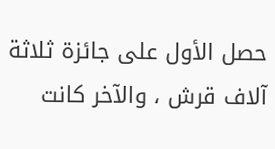حصل الأول على جائزة ثلاثة آلاف قرش ، والآخر كانت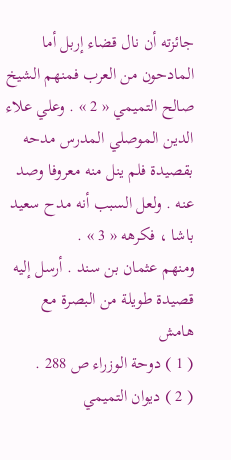جائزته أن نال قضاء إربل أما المادحون من العرب فمنهم الشيخ صالح التميمي « 2 » . وعلي علاء الدين الموصلي المدرس مدحه بقصيدة فلم ينل منه معروفا وصد عنه . ولعل السبب أنه مدح سعيد باشا ، فكرهه « 3 » .
ومنهم عثمان بن سند . أرسل إليه قصيدة طويلة من البصرة مع
هامش
( 1 ) دوحة الوزراء ص 288 .
( 2 ) ديوان التميمي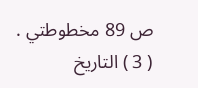ص 89 مخطوطتي .
( 3 ) التاريخ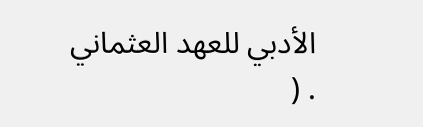الأدبي للعهد العثماني . (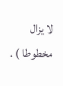لا يزال مخطوطا ) .